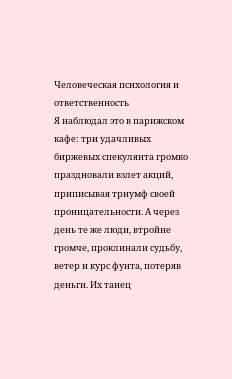Человеческая психология и ответственность
Я наблюдал это в парижском кафе: три удачливых биржевых спекулянта громко праздновали взлет акций, приписывая триумф своей проницательности. А через день те же люди, втройне громче, проклинали судьбу, ветер и курс фунта, потеряв деньги. Их танец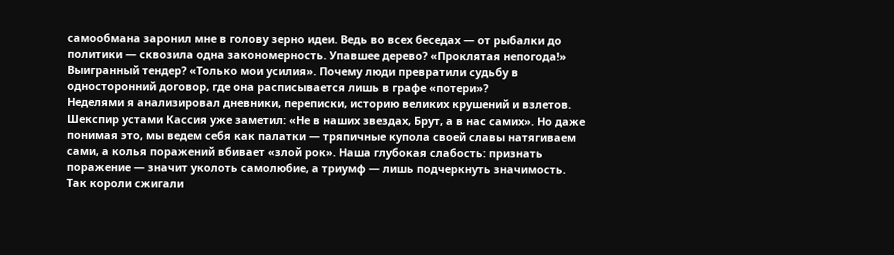самообмана заронил мне в голову зерно идеи. Ведь во всех беседах — от рыбалки до политики — сквозила одна закономерность. Упавшее дерево? «Проклятая непогода!» Выигранный тендер? «Только мои усилия». Почему люди превратили судьбу в односторонний договор, где она расписывается лишь в графе «потери»?
Неделями я анализировал дневники, переписки, историю великих крушений и взлетов. Шекспир устами Кассия уже заметил: «Не в наших звездах, Брут, а в нас самих». Но даже понимая это, мы ведем себя как палатки — тряпичные купола своей славы натягиваем сами, а колья поражений вбивает «злой рок». Наша глубокая слабость: признать поражение — значит уколоть самолюбие, а триумф — лишь подчеркнуть значимость. Так короли сжигали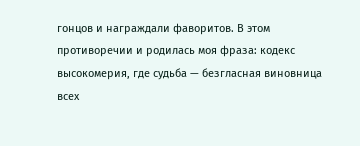гонцов и награждали фаворитов. В этом противоречии и родилась моя фраза: кодекс высокомерия, где судьба — безгласная виновница всех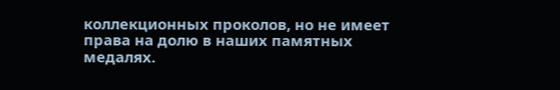коллекционных проколов, но не имеет права на долю в наших памятных медалях.